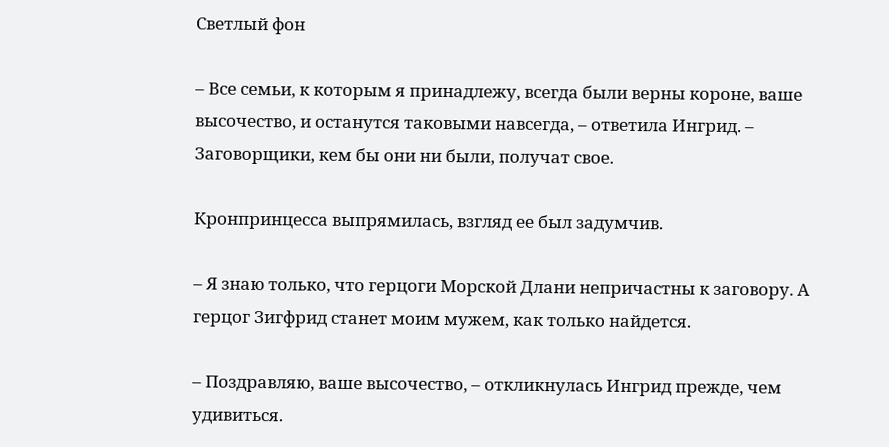Светлый фон

– Все семьи, к которым я принадлежу, всегда были верны короне, ваше высочество, и останутся таковыми навсегда, – ответила Ингрид. – Заговорщики, кем бы они ни были, получат свое.

Кронпринцесса выпрямилась, взгляд ее был задумчив.

– Я знаю только, что герцоги Морской Длани непричастны к заговору. А герцог Зигфрид станет моим мужем, как только найдется.

– Поздравляю, ваше высочество, – откликнулась Ингрид прежде, чем удивиться.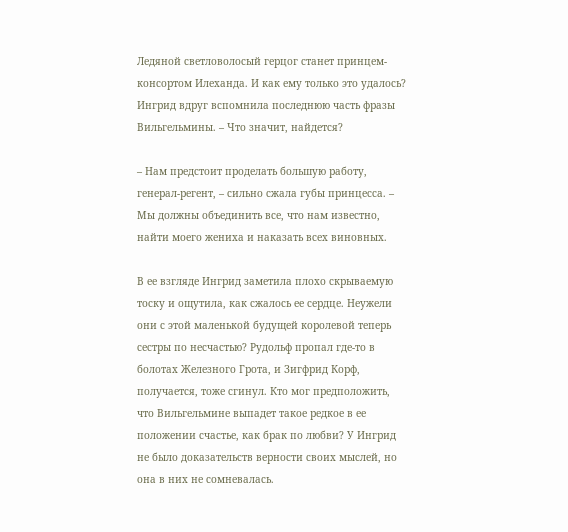Ледяной светловолосый герцог станет принцем-консортом Илеханда. И как ему только это удалось? Ингрид вдруг вспомнила последнюю часть фразы Вильгельмины. – Что значит, найдется?

– Нам предстоит проделать большую работу, генерал-регент, – сильно сжала губы принцесса. – Мы должны объединить все, что нам известно, найти моего жениха и наказать всех виновных.

В ее взгляде Ингрид заметила плохо скрываемую тоску и ощутила, как сжалось ее сердце. Неужели они с этой маленькой будущей королевой теперь сестры по несчастью? Рудольф пропал где-то в болотах Железного Грота, и Зигфрид Корф, получается, тоже сгинул. Кто мог предположить, что Вильгельмине выпадет такое редкое в ее положении счастье, как брак по любви? У Ингрид не было доказательств верности своих мыслей, но она в них не сомневалась.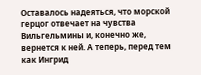Оставалось надеяться, что морской герцог отвечает на чувства Вильгельмины и, конечно же, вернется к ней. А теперь, перед тем как Ингрид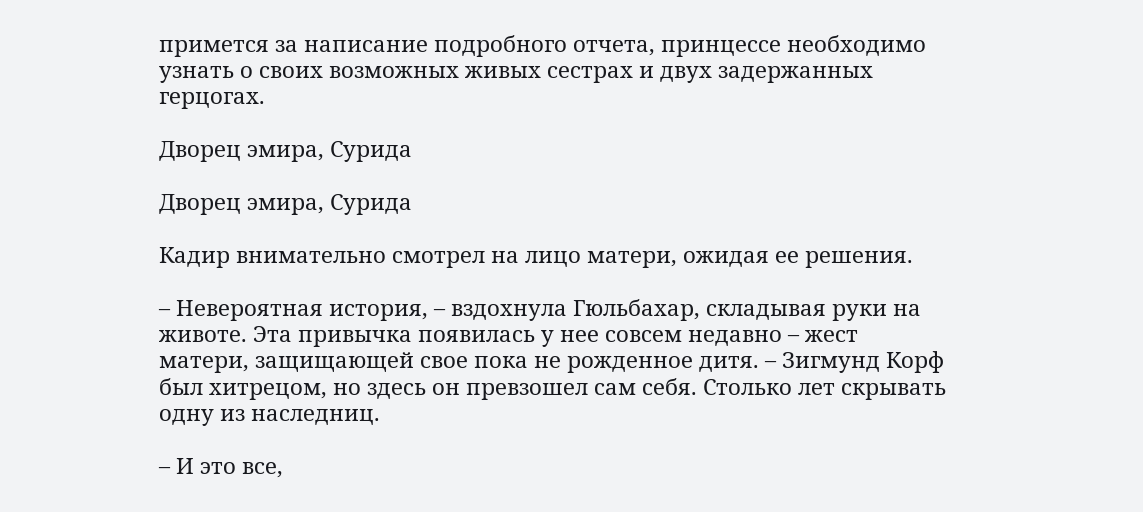примется за написание подробного отчета, принцессе необходимо узнать о своих возможных живых сестрах и двух задержанных герцогах.

Дворец эмира, Сурида

Дворец эмира, Сурида

Кадир внимательно смотрел на лицо матери, ожидая ее решения.

– Невероятная история, – вздохнула Гюльбахар, складывая руки на животе. Эта привычка появилась у нее совсем недавно – жест матери, защищающей свое пока не рожденное дитя. – Зигмунд Корф был хитрецом, но здесь он превзошел сам себя. Столько лет скрывать одну из наследниц.

– И это все,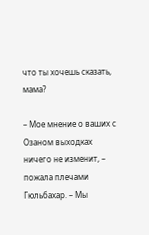что ты хочешь сказать, мама?

– Мое мнение о ваших с Озаном выходках ничего не изменит, – пожала плечами Гюльбахар. – Мы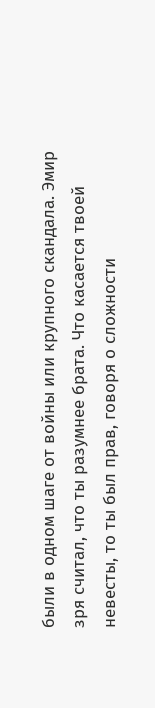были в одном шаге от войны или крупного скандала. Эмир зря считал, что ты разумнее брата. Что касается твоей невесты, то ты был прав, говоря о сложности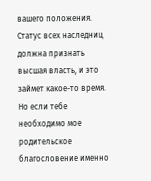вашего положения. Статус всех наследниц должна признать высшая власть, и это займет какое-то время. Но если тебе необходимо мое родительское благословение именно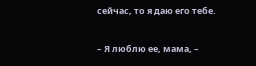сейчас, то я даю его тебе.

– Я люблю ее, мама, –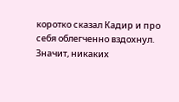коротко сказал Кадир и про себя облегченно вздохнул. Значит, никаких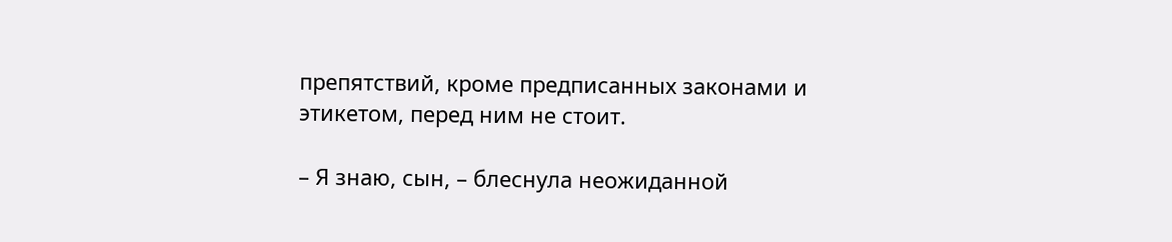препятствий, кроме предписанных законами и этикетом, перед ним не стоит.

– Я знаю, сын, – блеснула неожиданной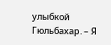улыбкой Гюльбахар. – Я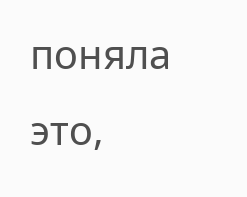поняла это,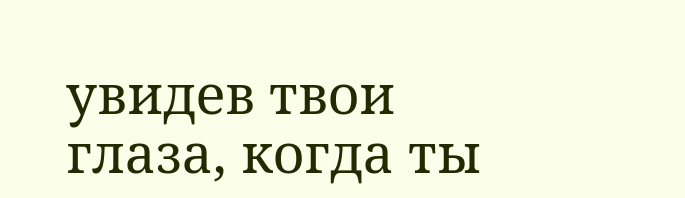увидев твои глаза, когда ты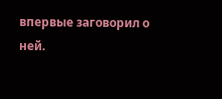впервые заговорил о ней.